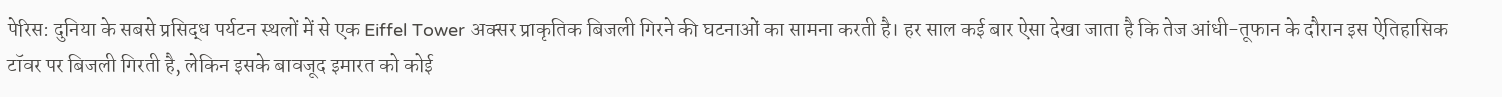पेरिस: दुनिया के सबसे प्रसिद्ध पर्यटन स्थलों में से एक Eiffel Tower अक्सर प्राकृतिक बिजली गिरने की घटनाओं का सामना करती है। हर साल कई बार ऐसा देखा जाता है कि तेज आंधी-तूफान के दौरान इस ऐतिहासिक टॉवर पर बिजली गिरती है, लेकिन इसके बावजूद इमारत को कोई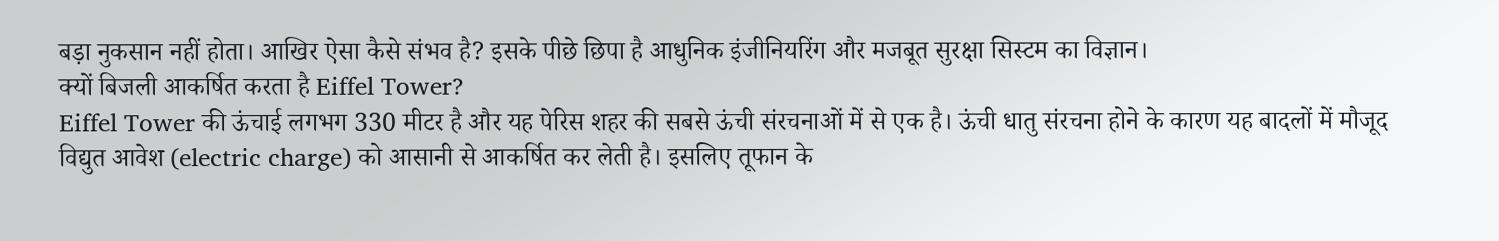बड़ा नुकसान नहीं होता। आखिर ऐसा कैसे संभव है? इसके पीछे छिपा है आधुनिक इंजीनियरिंग और मजबूत सुरक्षा सिस्टम का विज्ञान।
क्यों बिजली आकर्षित करता है Eiffel Tower?
Eiffel Tower की ऊंचाई लगभग 330 मीटर है और यह पेरिस शहर की सबसे ऊंची संरचनाओं में से एक है। ऊंची धातु संरचना होने के कारण यह बादलों में मौजूद विद्युत आवेश (electric charge) को आसानी से आकर्षित कर लेती है। इसलिए तूफान के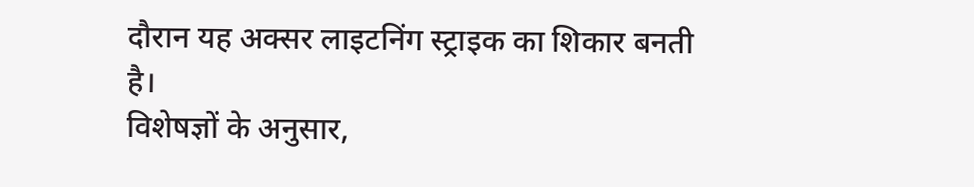दौरान यह अक्सर लाइटनिंग स्ट्राइक का शिकार बनती है।
विशेषज्ञों के अनुसार,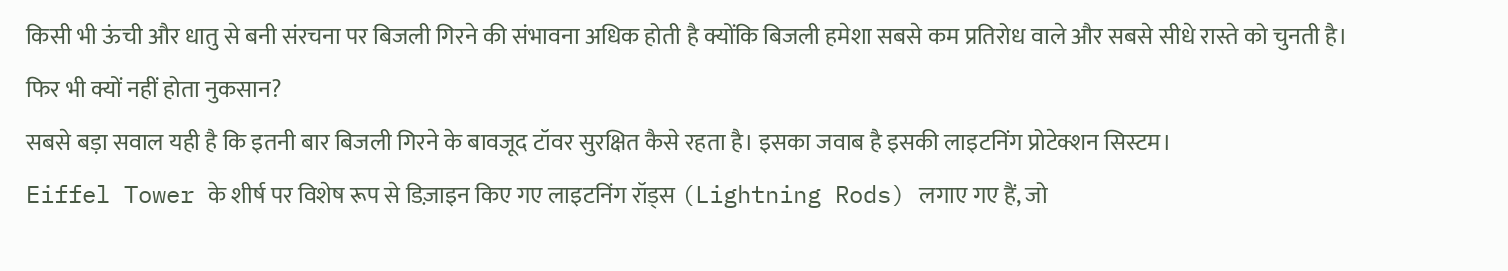किसी भी ऊंची और धातु से बनी संरचना पर बिजली गिरने की संभावना अधिक होती है क्योंकि बिजली हमेशा सबसे कम प्रतिरोध वाले और सबसे सीधे रास्ते को चुनती है।
फिर भी क्यों नहीं होता नुकसान?
सबसे बड़ा सवाल यही है कि इतनी बार बिजली गिरने के बावजूद टॉवर सुरक्षित कैसे रहता है। इसका जवाब है इसकी लाइटनिंग प्रोटेक्शन सिस्टम।
Eiffel Tower के शीर्ष पर विशेष रूप से डिज़ाइन किए गए लाइटनिंग रॉड्स (Lightning Rods) लगाए गए हैं, जो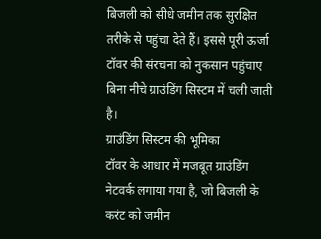बिजली को सीधे जमीन तक सुरक्षित तरीके से पहुंचा देते हैं। इससे पूरी ऊर्जा टॉवर की संरचना को नुकसान पहुंचाए बिना नीचे ग्राउंडिंग सिस्टम में चली जाती है।
ग्राउंडिंग सिस्टम की भूमिका
टॉवर के आधार में मजबूत ग्राउंडिंग नेटवर्क लगाया गया है, जो बिजली के करंट को जमीन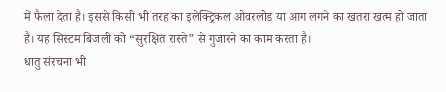में फैला देता है। इससे किसी भी तरह का इलेक्ट्रिकल ओवरलोड या आग लगने का खतरा खत्म हो जाता है। यह सिस्टम बिजली को “सुरक्षित रास्ते” से गुजारने का काम करता है।
धातु संरचना भी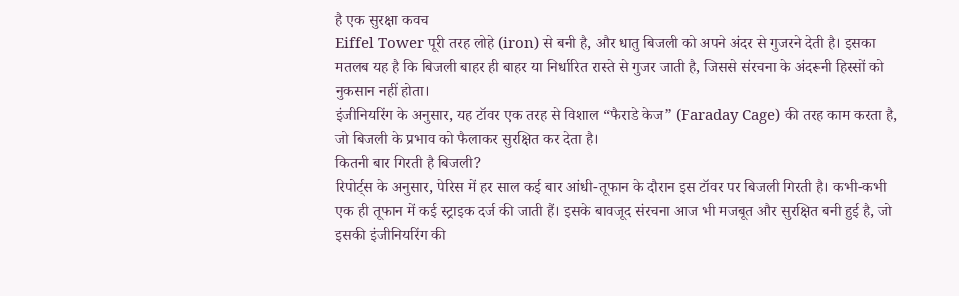है एक सुरक्षा कवच
Eiffel Tower पूरी तरह लोहे (iron) से बनी है, और धातु बिजली को अपने अंदर से गुजरने देती है। इसका मतलब यह है कि बिजली बाहर ही बाहर या निर्धारित रास्ते से गुजर जाती है, जिससे संरचना के अंदरूनी हिस्सों को नुकसान नहीं होता।
इंजीनियरिंग के अनुसार, यह टॉवर एक तरह से विशाल “फैराडे केज” (Faraday Cage) की तरह काम करता है, जो बिजली के प्रभाव को फैलाकर सुरक्षित कर देता है।
कितनी बार गिरती है बिजली?
रिपोर्ट्स के अनुसार, पेरिस में हर साल कई बार आंधी-तूफान के दौरान इस टॉवर पर बिजली गिरती है। कभी-कभी एक ही तूफान में कई स्ट्राइक दर्ज की जाती हैं। इसके बावजूद संरचना आज भी मजबूत और सुरक्षित बनी हुई है, जो इसकी इंजीनियरिंग की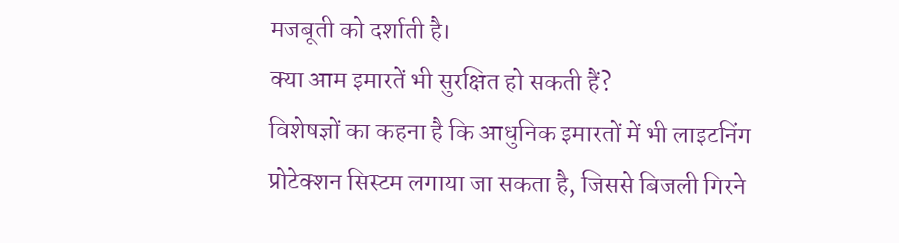मजबूती को दर्शाती है।
क्या आम इमारतें भी सुरक्षित हो सकती हैं?
विशेषज्ञों का कहना है कि आधुनिक इमारतों में भी लाइटनिंग प्रोटेक्शन सिस्टम लगाया जा सकता है, जिससे बिजली गिरने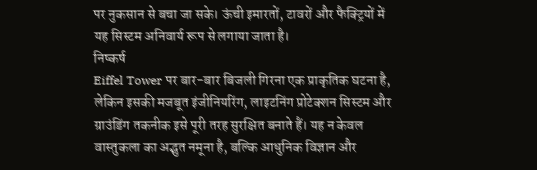पर नुकसान से बचा जा सके। ऊंची इमारतों, टावरों और फैक्ट्रियों में यह सिस्टम अनिवार्य रूप से लगाया जाता है।
निष्कर्ष
Eiffel Tower पर बार-बार बिजली गिरना एक प्राकृतिक घटना है, लेकिन इसकी मजबूत इंजीनियरिंग, लाइटनिंग प्रोटेक्शन सिस्टम और ग्राउंडिंग तकनीक इसे पूरी तरह सुरक्षित बनाते हैं। यह न केवल वास्तुकला का अद्भुत नमूना है, बल्कि आधुनिक विज्ञान और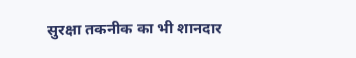सुरक्षा तकनीक का भी शानदार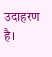उदाहरण है।